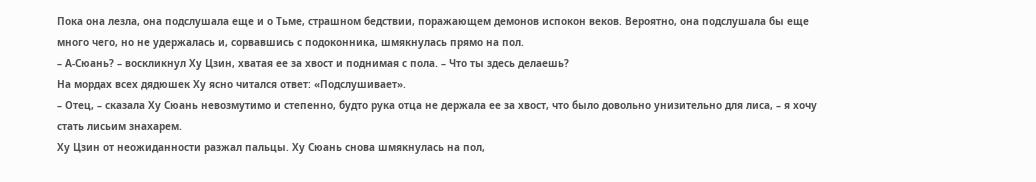Пока она лезла, она подслушала еще и о Тьме, страшном бедствии, поражающем демонов испокон веков. Вероятно, она подслушала бы еще много чего, но не удержалась и, сорвавшись с подоконника, шмякнулась прямо на пол.
– А-Сюань? – воскликнул Ху Цзин, хватая ее за хвост и поднимая с пола. – Что ты здесь делаешь?
На мордах всех дядюшек Ху ясно читался ответ: «Подслушивает».
– Отец, – сказала Ху Сюань невозмутимо и степенно, будто рука отца не держала ее за хвост, что было довольно унизительно для лиса, – я хочу стать лисьим знахарем.
Ху Цзин от неожиданности разжал пальцы. Ху Сюань снова шмякнулась на пол,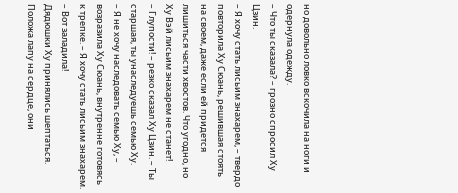но довольно ловко вскочила на ноги и одернула одежду.
– Что ты сказала? – грозно спросил Ху Цзин.
– Я хочу стать лисьим знахарем, – твердо повторила Ху Сюань, решившая стоять на своем, даже если ей придется лишиться части хвостов. Что угодно, но Ху Вэй лисьим знахарем не станет!
– Глупости! – резко сказал Ху Цзин. – Ты старшая, ты унаследуешь семью Ху.
– Я не хочу наследовать семью Ху, – возразила Ху Сюань, внутренне готовясь к трепке. – Я хочу стать лисьим знахарем.
– Вот заладила!
Дядюшки Ху принялись шептаться. Положа лапу на сердце, они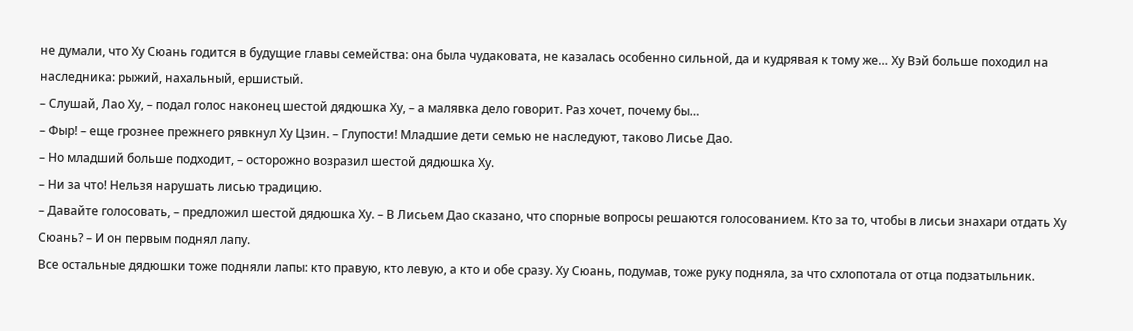не думали, что Ху Сюань годится в будущие главы семейства: она была чудаковата, не казалась особенно сильной, да и кудрявая к тому же… Ху Вэй больше походил на наследника: рыжий, нахальный, ершистый.
– Слушай, Лао Ху, – подал голос наконец шестой дядюшка Ху, – а малявка дело говорит. Раз хочет, почему бы…
– Фыр! – еще грознее прежнего рявкнул Ху Цзин. – Глупости! Младшие дети семью не наследуют, таково Лисье Дао.
– Но младший больше подходит, – осторожно возразил шестой дядюшка Ху.
– Ни за что! Нельзя нарушать лисью традицию.
– Давайте голосовать, – предложил шестой дядюшка Ху. – В Лисьем Дао сказано, что спорные вопросы решаются голосованием. Кто за то, чтобы в лисьи знахари отдать Ху Сюань? – И он первым поднял лапу.
Все остальные дядюшки тоже подняли лапы: кто правую, кто левую, а кто и обе сразу. Ху Сюань, подумав, тоже руку подняла, за что схлопотала от отца подзатыльник.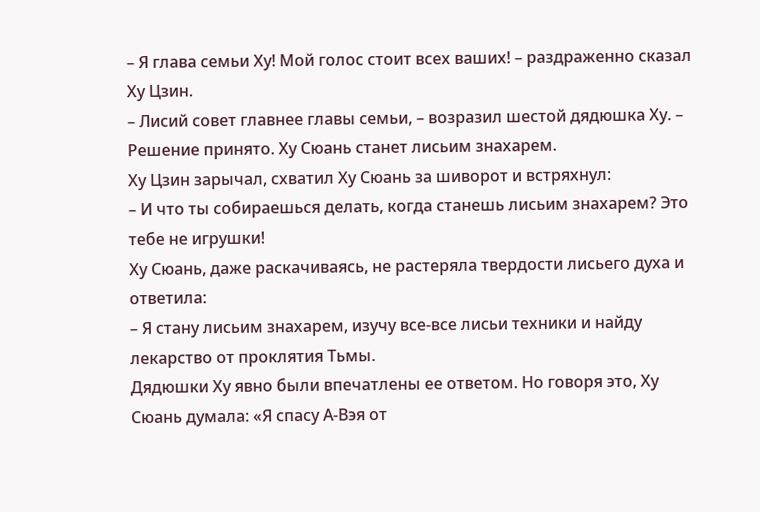– Я глава семьи Ху! Мой голос стоит всех ваших! – раздраженно сказал Ху Цзин.
– Лисий совет главнее главы семьи, – возразил шестой дядюшка Ху. – Решение принято. Ху Сюань станет лисьим знахарем.
Ху Цзин зарычал, схватил Ху Сюань за шиворот и встряхнул:
– И что ты собираешься делать, когда станешь лисьим знахарем? Это тебе не игрушки!
Ху Сюань, даже раскачиваясь, не растеряла твердости лисьего духа и ответила:
– Я стану лисьим знахарем, изучу все-все лисьи техники и найду лекарство от проклятия Тьмы.
Дядюшки Ху явно были впечатлены ее ответом. Но говоря это, Ху Сюань думала: «Я спасу А-Вэя от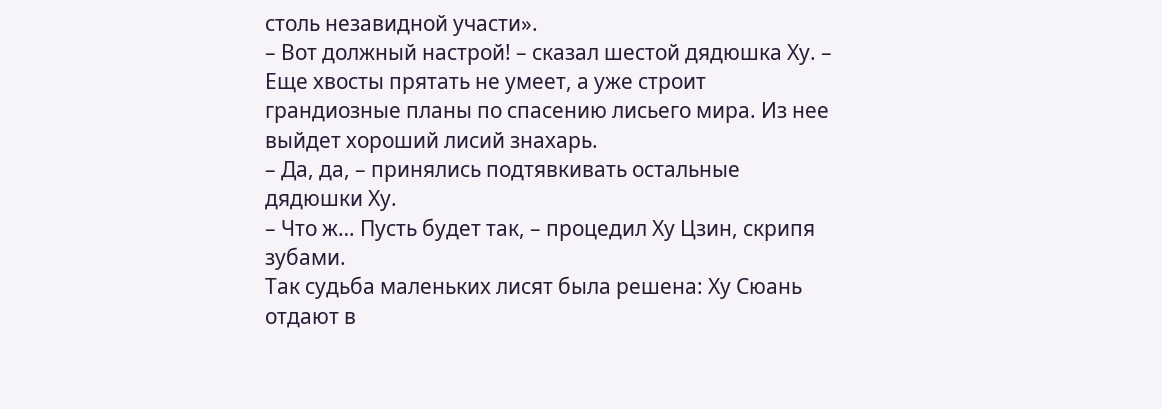столь незавидной участи».
– Вот должный настрой! – сказал шестой дядюшка Ху. – Еще хвосты прятать не умеет, а уже строит грандиозные планы по спасению лисьего мира. Из нее выйдет хороший лисий знахарь.
– Да, да, – принялись подтявкивать остальные дядюшки Ху.
– Что ж… Пусть будет так, – процедил Ху Цзин, скрипя зубами.
Так судьба маленьких лисят была решена: Ху Сюань отдают в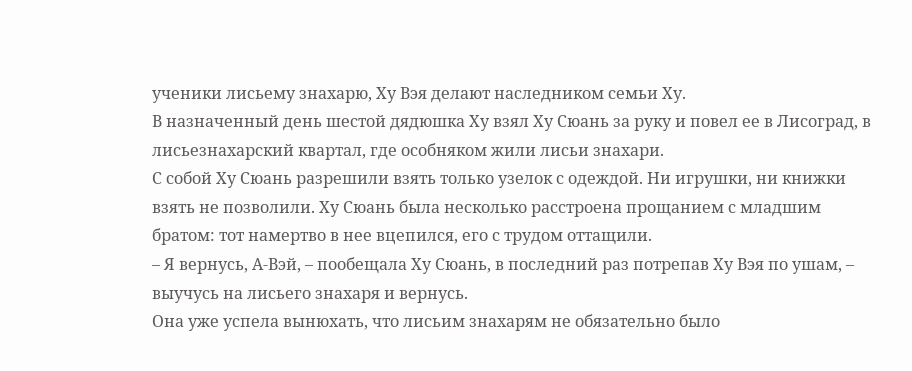ученики лисьему знахарю, Ху Вэя делают наследником семьи Ху.
В назначенный день шестой дядюшка Ху взял Ху Сюань за руку и повел ее в Лисоград, в лисьезнахарский квартал, где особняком жили лисьи знахари.
С собой Ху Сюань разрешили взять только узелок с одеждой. Ни игрушки, ни книжки взять не позволили. Ху Сюань была несколько расстроена прощанием с младшим братом: тот намертво в нее вцепился, его с трудом оттащили.
– Я вернусь, А-Вэй, – пообещала Ху Сюань, в последний раз потрепав Ху Вэя по ушам, – выучусь на лисьего знахаря и вернусь.
Она уже успела вынюхать, что лисьим знахарям не обязательно было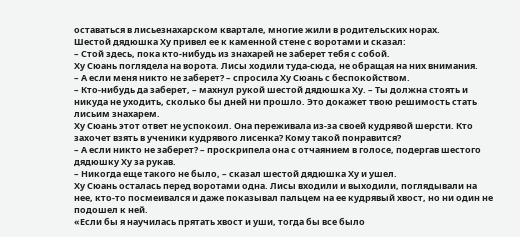оставаться в лисьезнахарском квартале, многие жили в родительских норах.
Шестой дядюшка Ху привел ее к каменной стене с воротами и сказал:
– Стой здесь, пока кто-нибудь из знахарей не заберет тебя с собой.
Ху Сюань поглядела на ворота. Лисы ходили туда-сюда, не обращая на них внимания.
– А если меня никто не заберет? – спросила Ху Сюань с беспокойством.
– Кто-нибудь да заберет, – махнул рукой шестой дядюшка Ху. – Ты должна стоять и никуда не уходить, сколько бы дней ни прошло. Это докажет твою решимость стать лисьим знахарем.
Ху Сюань этот ответ не успокоил. Она переживала из-за своей кудрявой шерсти. Кто захочет взять в ученики кудрявого лисенка? Кому такой понравится?
– А если никто не заберет? – проскрипела она с отчаянием в голосе, подергав шестого дядюшку Ху за рукав.
– Никогда еще такого не было, – сказал шестой дядюшка Ху и ушел.
Ху Сюань осталась перед воротами одна. Лисы входили и выходили, поглядывали на нее, кто-то посмеивался и даже показывал пальцем на ее кудрявый хвост, но ни один не подошел к ней.
«Если бы я научилась прятать хвост и уши, тогда бы все было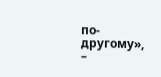по-другому», –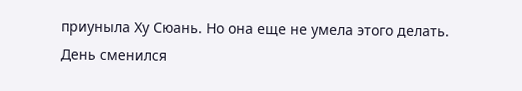приуныла Ху Сюань. Но она еще не умела этого делать.
День сменился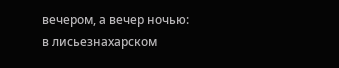вечером, а вечер ночью: в лисьезнахарском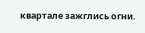квартале зажглись огни.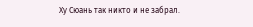Ху Сюань так никто и не забрал.